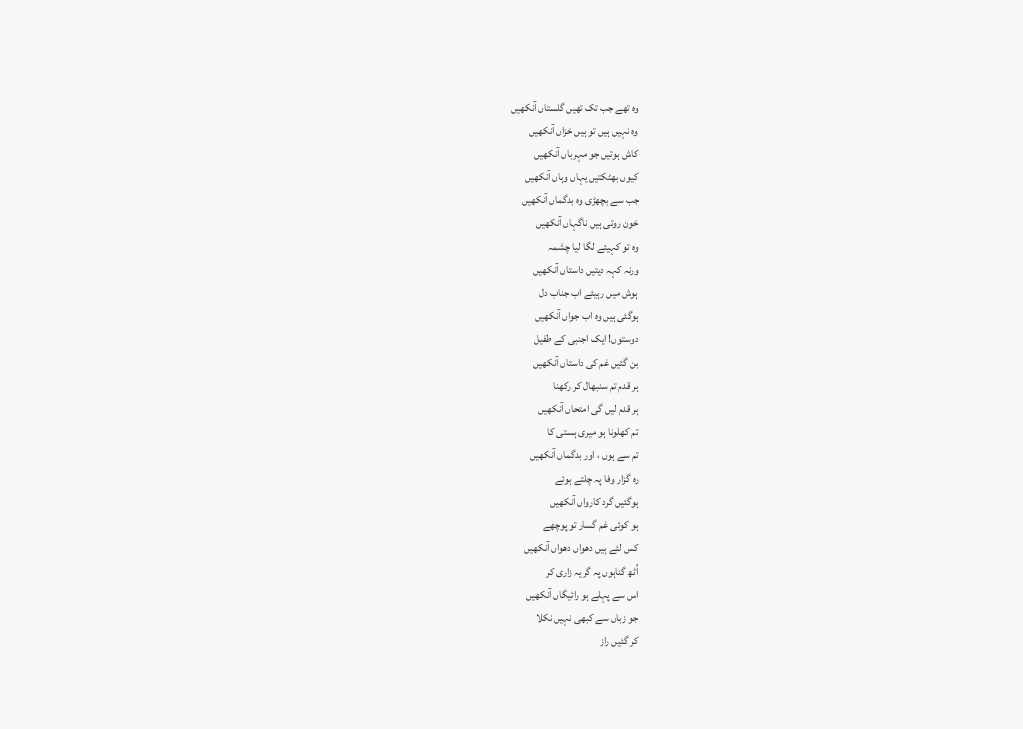وہ تھے جب تک تھیں گلستاں آنکھیں
وہ نہیں ہیں تو ہیں خزاں آنکھیں
کاش ہوتیں جو مہرباں آنکھیں
کیوں بھٹکتیں یہاں وہاں آنکھیں
جب سے بچھڑی وہ بدگماں آنکھیں
خون روتی ہیں ناگہاں آنکھیں
وہ تو کہیئے لگا لیا چشمہ
ورنہ کہہ دیتیں داستاں آنکھیں
ہوش میں رہیئے اب جناب دل
ہوگئی ہیں وہ اب جواں آنکھیں
دوستوں! ایک اجنبی کے طفیل
بن گئیں غم کی داستاں آنکھیں
ہر قدم تم سنبھال کر رکھنا
ہر قدم لیں گی امتحاں آنکھیں
تم کھلونا ہو میری ہستی کا
تم سے ہوں ، اور بدگماں آنکھیں
رہ گزار وفا پہ چلتے ہوئے
ہوگئیں گرد کارواں آنکھیں
ہو کوئی غم گسار تو پوچھے
کس لئے ہیں دھواں دھواں آنکھیں
اُٹھ گناہوں پہ گریہ زاری کر
اس سے پہلے ہو رائیگاں آنکھیں
جو زباں سے کبھی نہیں نکلا
کر گئیں راز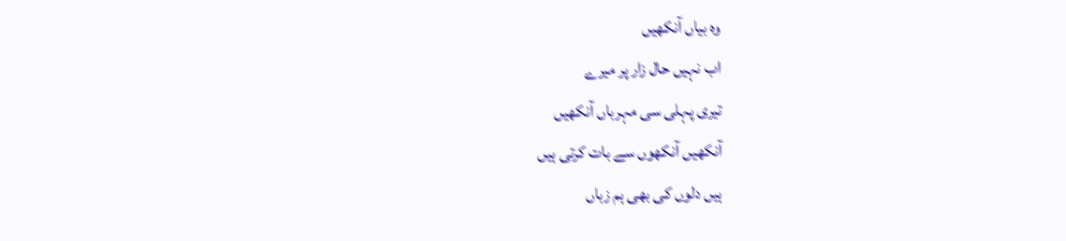وہ بیاں آنکھیں
اب نہیں حال زار پر میرے
تیری پہلی سی مہرباں آنکھیں
آنکھیں آنکھوں سے بات کرتی ہیں
ہیں دلوں کی بھی ہم زباں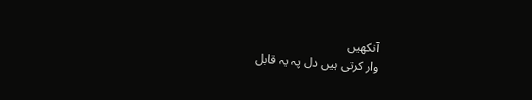آنکھیں
وار کرتی ہیں دل پہ یہ قابل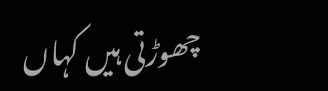چھوڑتی ہیں کہاں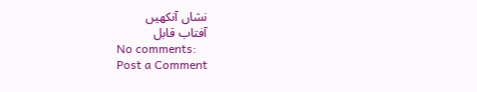نشاں آنکھیں
آفتاب قابل
No comments:
Post a Comment